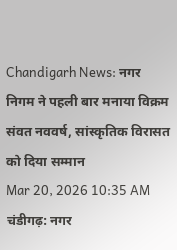Chandigarh News: नगर निगम ने पहली बार मनाया विक्रम संवत नववर्ष, सांस्कृतिक विरासत को दिया सम्मान
Mar 20, 2026 10:35 AM
चंडीगढ़: नगर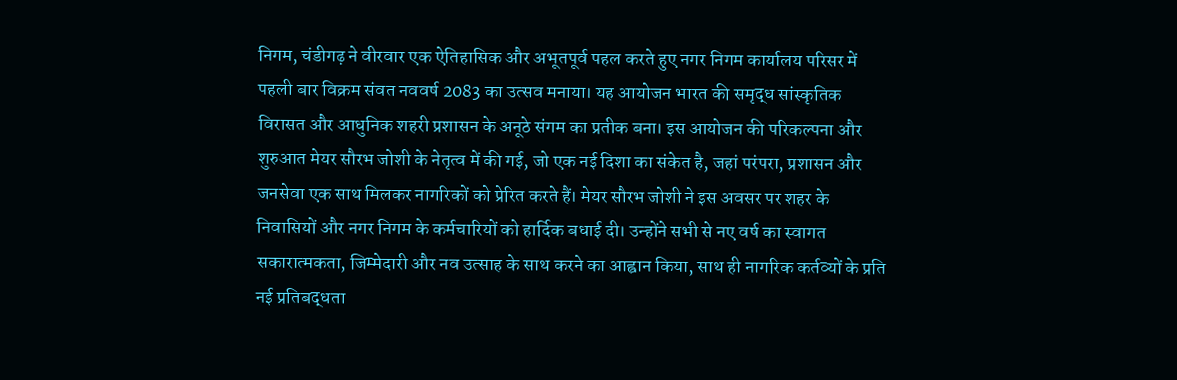निगम, चंडीगढ़ ने वीरवार एक ऐतिहासिक और अभूतपूर्व पहल करते हुए नगर निगम कार्यालय परिसर में पहली बार विक्रम संवत नववर्ष 2083 का उत्सव मनाया। यह आयोजन भारत की समृद्ध सांस्कृतिक विरासत और आधुनिक शहरी प्रशासन के अनूठे संगम का प्रतीक बना। इस आयोजन की परिकल्पना और शुरुआत मेयर सौरभ जोशी के नेतृत्व में की गई, जो एक नई दिशा का संकेत है, जहां परंपरा, प्रशासन और जनसेवा एक साथ मिलकर नागरिकों को प्रेरित करते हैं। मेयर सौरभ जोशी ने इस अवसर पर शहर के निवासियों और नगर निगम के कर्मचारियों को हार्दिक बधाई दी। उन्होंने सभी से नए वर्ष का स्वागत सकारात्मकता, जिम्मेदारी और नव उत्साह के साथ करने का आह्वान किया, साथ ही नागरिक कर्तव्यों के प्रति नई प्रतिबद्धता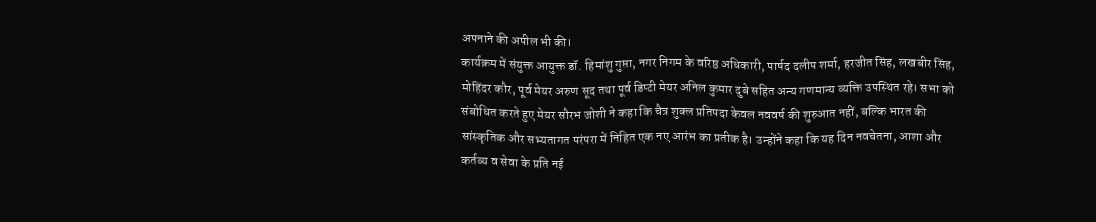अपनाने की अपील भी की।
कार्यक्रम में संयुक्त आयुक्त डॉ. हिमांशु गुप्ता, नगर निगम के वरिष्ठ अधिकारी, पार्षद दलीप शर्मा, हरजीत सिंह, लखबीर सिंह, मोहिंदर कौर, पूर्व मेयर अरुण सूद तथा पूर्व डिप्टी मेयर अनिल कुमार दुबे सहित अन्य गणमान्य व्यक्ति उपस्थित रहे। सभा को संबोधित करते हुए मेयर सौरभ जोशी ने कहा कि चैत्र शुक्ल प्रतिपदा केवल नववर्ष की शुरुआत नहीं, बल्कि भारत की सांस्कृतिक और सभ्यतागत परंपरा में निहित एक नए आरंभ का प्रतीक है। उन्होंने कहा कि यह दिन नवचेतना, आशा और कर्तव्य व सेवा के प्रति नई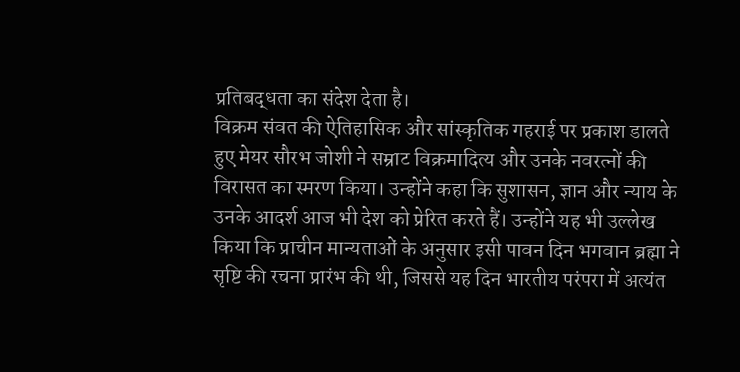प्रतिबद्धता का संदेश देता है।
विक्रम संवत की ऐतिहासिक और सांस्कृतिक गहराई पर प्रकाश डालते हुए मेयर सौरभ जोशी ने सम्राट विक्रमादित्य और उनके नवरत्नों की विरासत का स्मरण किया। उन्होंने कहा कि सुशासन, ज्ञान और न्याय के उनके आदर्श आज भी देश को प्रेरित करते हैं। उन्होंने यह भी उल्लेख किया कि प्राचीन मान्यताओं के अनुसार इसी पावन दिन भगवान ब्रह्मा ने सृष्टि की रचना प्रारंभ की थी, जिससे यह दिन भारतीय परंपरा में अत्यंत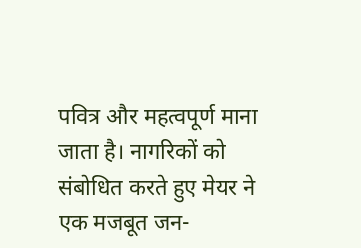पवित्र और महत्वपूर्ण माना जाता है। नागरिकों को संबोधित करते हुए मेयर ने एक मजबूत जन-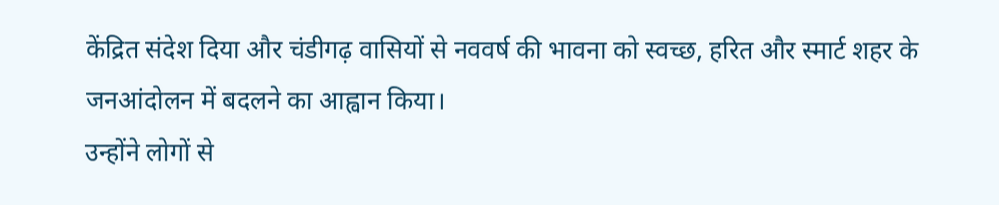केंद्रित संदेश दिया और चंडीगढ़ वासियों से नववर्ष की भावना को स्वच्छ, हरित और स्मार्ट शहर के जनआंदोलन में बदलने का आह्वान किया।
उन्होंने लोगों से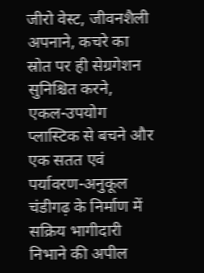जीरो वेस्ट, जीवनशैली अपनाने, कचरे का स्रोत पर ही सेग्रगेशन सुनिश्चित करने, एकल-उपयोग प्लास्टिक से बचने और एक सतत एवं पर्यावरण-अनुकूल चंडीगढ़ के निर्माण में सक्रिय भागीदारी निभाने की अपील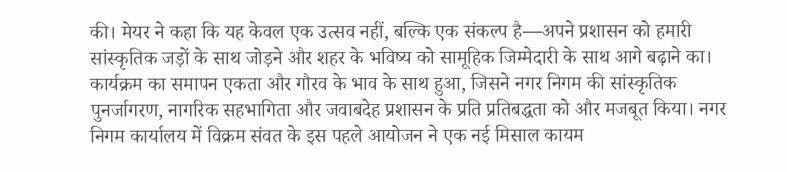की। मेयर ने कहा कि यह केवल एक उत्सव नहीं, बल्कि एक संकल्प है—अपने प्रशासन को हमारी सांस्कृतिक जड़ों के साथ जोड़ने और शहर के भविष्य को सामूहिक जिम्मेदारी के साथ आगे बढ़ाने का। कार्यक्रम का समापन एकता और गौरव के भाव के साथ हुआ, जिसने नगर निगम की सांस्कृतिक पुनर्जागरण, नागरिक सहभागिता और जवाबदेह प्रशासन के प्रति प्रतिबद्धता को और मजबूत किया। नगर निगम कार्यालय में विक्रम संवत के इस पहले आयोजन ने एक नई मिसाल कायम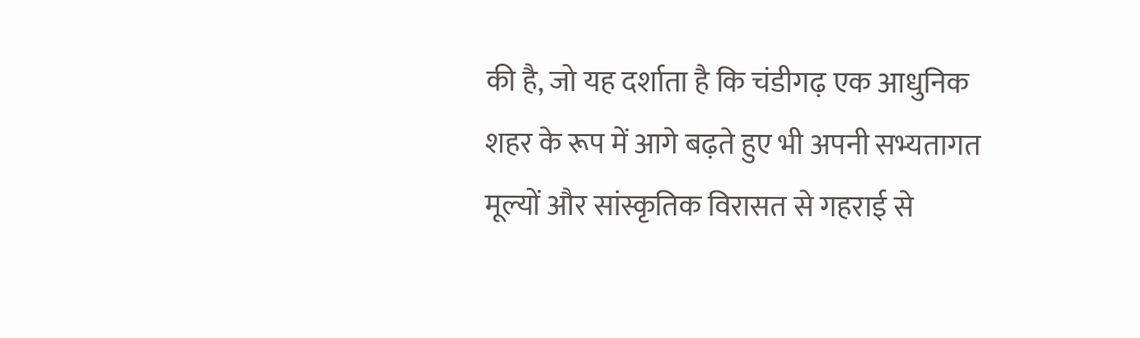की है, जो यह दर्शाता है कि चंडीगढ़ एक आधुनिक शहर के रूप में आगे बढ़ते हुए भी अपनी सभ्यतागत मूल्यों और सांस्कृतिक विरासत से गहराई से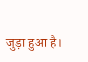जुड़ा हुआ है।